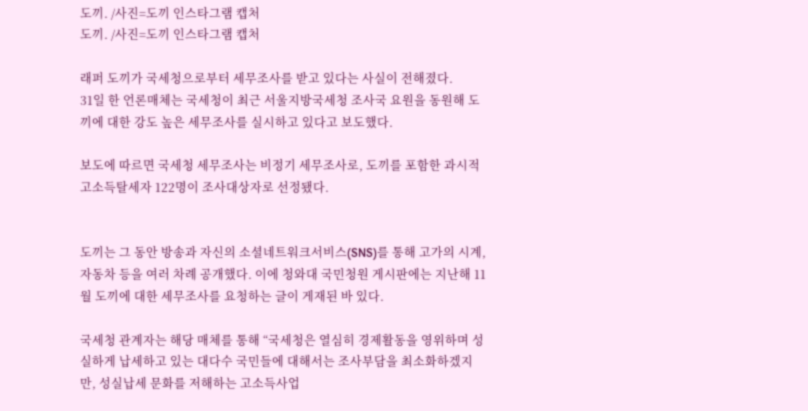도끼. /사진=도끼 인스타그램 캡처
도끼. /사진=도끼 인스타그램 캡처

래퍼 도끼가 국세청으로부터 세무조사를 받고 있다는 사실이 전해졌다.
31일 한 언론매체는 국세청이 최근 서울지방국세청 조사국 요원을 동원해 도끼에 대한 강도 높은 세무조사를 실시하고 있다고 보도했다.

보도에 따르면 국세청 세무조사는 비정기 세무조사로, 도끼를 포함한 과시적 고소득탈세자 122명이 조사대상자로 선정됐다.


도끼는 그 동안 방송과 자신의 소셜네트워크서비스(SNS)를 통해 고가의 시계, 자동차 등을 여러 차례 공개했다. 이에 청와대 국민청원 게시판에는 지난해 11월 도끼에 대한 세무조사를 요청하는 글이 게재된 바 있다.

국세청 관계자는 해당 매체를 통해 “국세청은 열심히 경제활동을 영위하며 성실하게 납세하고 있는 대다수 국민들에 대해서는 조사부담을 최소화하겠지만, 성실납세 문화를 저해하는 고소득사업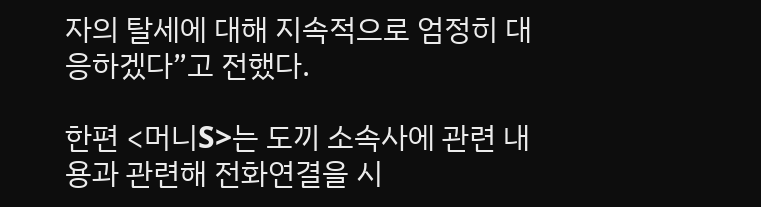자의 탈세에 대해 지속적으로 엄정히 대응하겠다”고 전했다.

한편 <머니S>는 도끼 소속사에 관련 내용과 관련해 전화연결을 시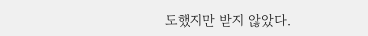도했지만 받지 않았다.